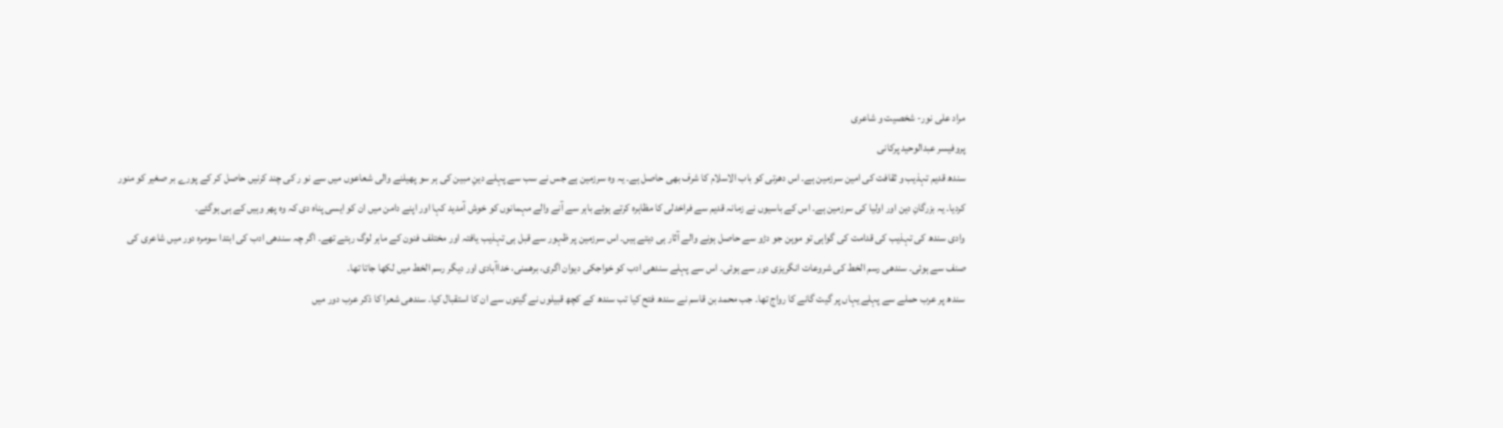مراد علی نور- شخصیت و شاعری
پروفیسر عبدالوحید پرکانی
سندھ قدیم تہذیب و ثقافت کی امین سرزمین ہے۔ اس دھرتی کو باب الاسلام کا شرف بھی حاصل ہے۔ یہ وہ سرزمین ہے جس نے سب سے پہلے دینِ مبین کی ہر سو پھیلنے والی شعاعوں میں سے نو ر کی چند کرنیں حاصل کر کے پورے بر صغیر کو منور کردیا۔ یہ بزرگانِ دین اور اولیا کی سرزمین ہے۔ اس کے باسیوں نے زمانہ قدیم سے فراخدلی کا مظاہرہ کرتے ہوئے باہر سے آنے والے مہمانوں کو خوش آمدید کہا اور اپنے دامن میں ان کو ایسی پناہ دی کہ وہ پھر وہیں کے ہی ہوگئے۔
وادی سندھ کی تہذیب کی قدامت کی گواہی تو موہن جو دڑو سے حاصل ہونے والے آثار ہی دیتے ہیں۔ اس سرزمین پر ظہور سے قبل ہی تہذیب یافتہ اور مختلف فنون کے ماہر لوگ رہتے تھے۔ اگر چہ سندھی ادب کی ابتدا سومرہ دور میں شاعری کی صنف سے ہوئی۔ سندھی رسم الخط کی شروعات انگریزی دور سے ہوئی۔ اس سے پہلے سندھی ادب کو خواجکی دیوان اگری، برھمنی، خداآبادی اور دیگر رسم الخط میں لکھا جاتا تھا۔
سندھ پر عرب حملے سے پہلے یہاں پر گیت گانے کا رواج تھا۔ جب محمد بن قاسم نے سندھ فتح کیا تب سندھ کے کچھ قبیلوں نے گیتوں سے ان کا استقبال کیا۔ سندھی شعرا کا ذکر عرب دور میں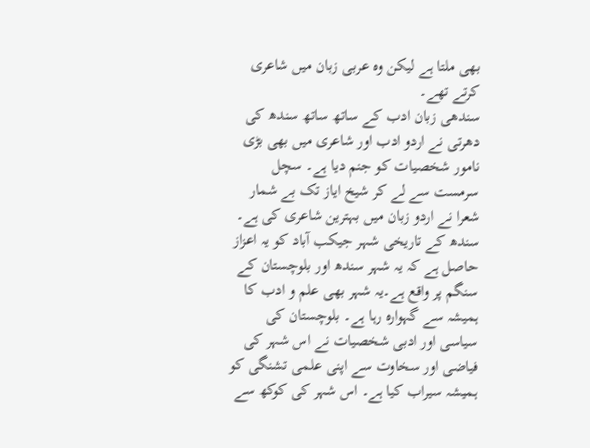بھی ملتا ہے لیکن وہ عربی زبان میں شاعری کرتے تھے۔
سندھی زبان ادب کے ساتھ ساتھ سندھ کی دھرتی نے اردو ادب اور شاعری میں بھی بڑی نامور شخصیات کو جنم دیا ہے۔ سچل سرمست سے لے کر شیخ ایاز تک بے شمار شعرا نے اردو زبان میں بہترین شاعری کی ہے۔
سندھ کے تاریخی شہر جیکب آباد کو یہ اعزاز حاصل ہے کہ یہ شہر سندھ اور بلوچستان کے سنگم پر واقع ہے۔یہ شہر بھی علم و ادب کا ہمیشہ سے گہوارہ رہا ہے۔ بلوچستان کی سیاسی اور ادبی شخصیات نے اس شہر کی فیاضی اور سخاوت سے اپنی علمی تشنگی کو ہمیشہ سیراب کیا ہے۔ اس شہر کی کوکھ سے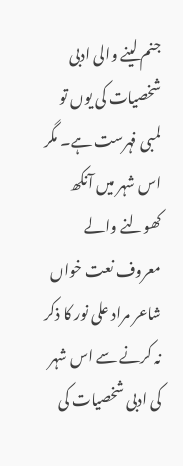جنم لینے والی ادبی شخصیات کی یوں تو لمبی فہرست ہے۔ مگر اس شہر میں آنکھ کھولنے والے معروف نعت خواں شاعر مراد علی نور کا ذکر نہ کرنے سے اس شہر کی ادبی شخصیات کی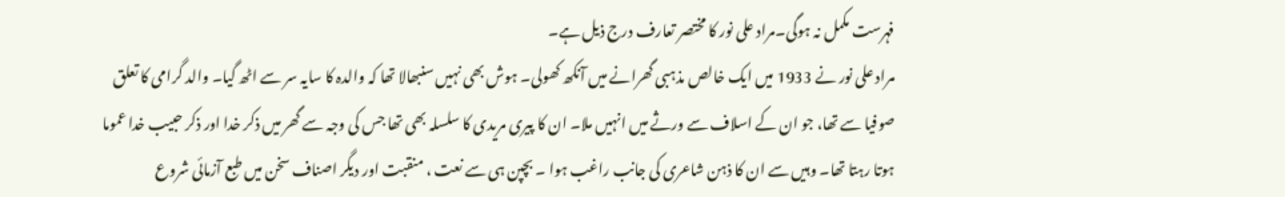فہرست مکمل نہ ہوگی۔مراد علی نور کا مختصر تعارف درج ذیل ہے۔
مراد علی نور نے 1933 میں ایک خالص مذہبی گھرانے میں آنکھ کھولی۔ ہوش بھی نہیں سنبھالا تھا کہ والدہ کا سایہ سر سے اٹھ گیا۔ والد گرامی کا تعلق صوفیا سے تھا، جو ان کے اسلاف سے ورثے میں انہیں ملا۔ ان کا پیری مریدی کا سلسلہ بھی تھا جس کی وجہ سے گھر میں ذکر خدا اور ذکر حبیب خدا عموما ہوتا رہتا تھا۔ وہیں سے ان کا ذہن شاعری کی جانب راغب ہوا ۔ بچپن ہی سے نعت ، منقبت اور دیگر اصناف سخن میں طبع آزمائی شروع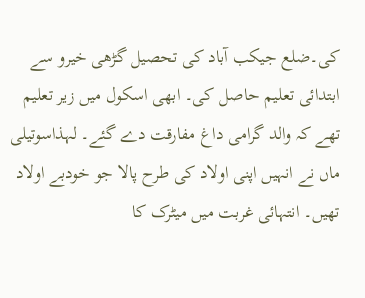کی۔ضلع جیکب آباد کی تحصیل گڑھی خیرو سے ابتدائی تعلیم حاصل کی۔ ابھی اسکول میں زیر تعلیم تھے کہ والد گرامی داغ مفارقت دے گئے۔ لہذاسوتیلی ماں نے انہیں اپنی اولاد کی طرح پالا جو خودبے اولاد تھیں۔ انتہائی غربت میں میٹرک کا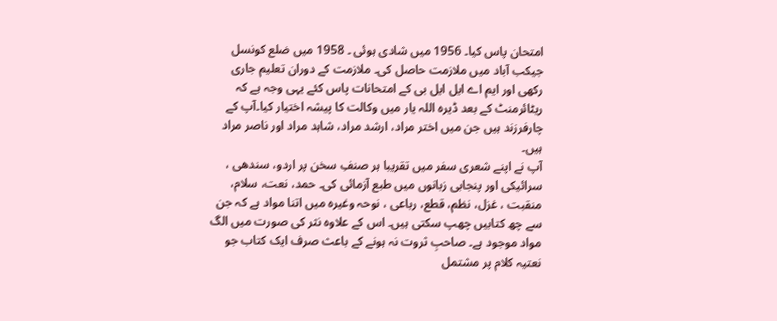امتحان پاس کیا۔ 1956 میں شادی ہوئی ۔ 1958 میں ضلع کونسل جیکب آباد میں ملازمت حاصل کی۔ ملازمت کے دوران تعلیم جاری رکھی اور ایم اے ایل ایل بی کے امتحانات پاس کئے یہی وجہ ہے کہ ریٹائرمنٹ کے بعد ڈیرہ اللہ یار میں وکالت کا پیشہ اختیار کیا۔آپ کے چارفرزند ہیں جن میں اختر مراد، ارشد مراد، شاہد مراد اور ناصر مراد ہیں۔
آپ نے اپنے شعری سفر میں تقریبا ہر صنفِ سخن پر اردو، سندھی ، سرائیکی اور پنجابی زبانوں میں طبع آزمائی کی۔ حمد، نعت، سلام، منقبت ، غزل، نظم، قطع، رباعی ، نوحہ وغیرہ میں اتنا مواد ہے کہ جن سے چھ کتابیں چھپ سکتی ہیں۔ اس کے علاوہ نثر کی صورت میں الگ مواد موجود ہے۔ صاحبِ ثروت نہ ہونے کے باعث صرف ایک کتاب جو نعتیہ کلام پر مشتمل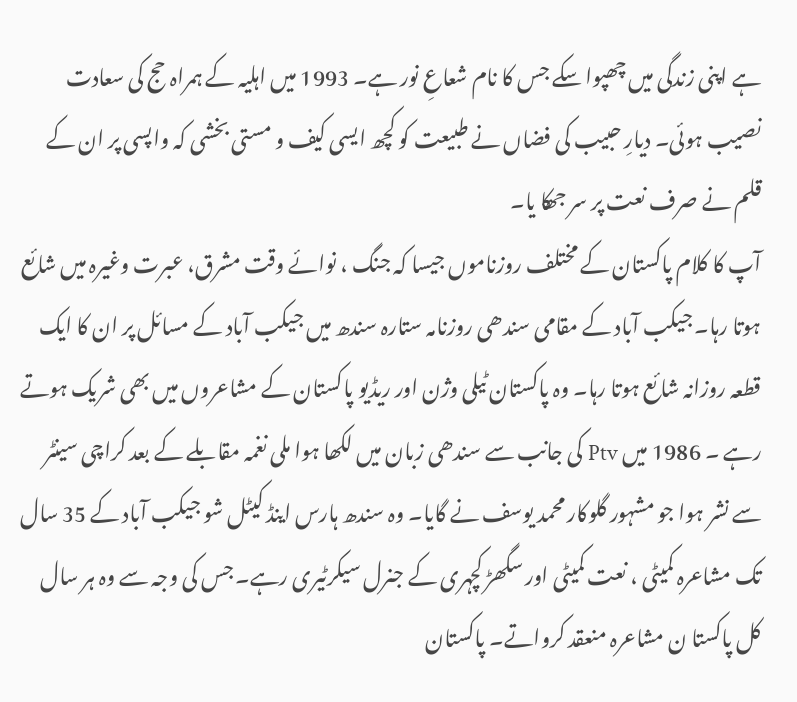ہے اپنی زندگی میں چھپوا سکے جس کا نام شعاعِ نور ہے۔ 1993 میں اہلیہ کے ہمراہ حج کی سعادت نصیب ہوئی۔ دیارِ حبیب کی فضاں نے طبیعت کو کچھ ایسی کیف و مستی بخشی کہ واپسی پر ان کے قلم نے صرف نعت پر سر جھکا یا۔
آپ کا کلام پاکستان کے مختلف روزناموں جیسا کہ جنگ ، نوائے وقت مشرق، عبرت وغیرہ میں شائع ہوتا رہا۔ جیکب آباد کے مقامی سندھی روزنامہ ستارہ سندھ میں جیکب آباد کے مسائل پر ان کا ایک قطعہ روزانہ شائع ہوتا رہا۔ وہ پاکستان ٹیلی وژن اور ریڈیو پاکستان کے مشاعروں میں بھی شریک ہوتے رہے ۔ 1986 میں Ptv کی جانب سے سندھی زبان میں لکھا ہوا ملی نغمہ مقابلے کے بعد کراچی سینٹر سے نشر ہوا جو مشہور گلوکار محمد یوسف نے گایا۔ وہ سندھ ہارس اینڈ کیٹل شو جیکب آباد کے 35 سال تک مشاعرہ کمیٹی ، نعت کمیٹی اور سگھڑ کچہری کے جنرل سیکرٹیری رہے۔ جس کی وجہ سے وہ ہر سال کل پاکستا ن مشاعرہ منعقد کرواتے۔ پاکستان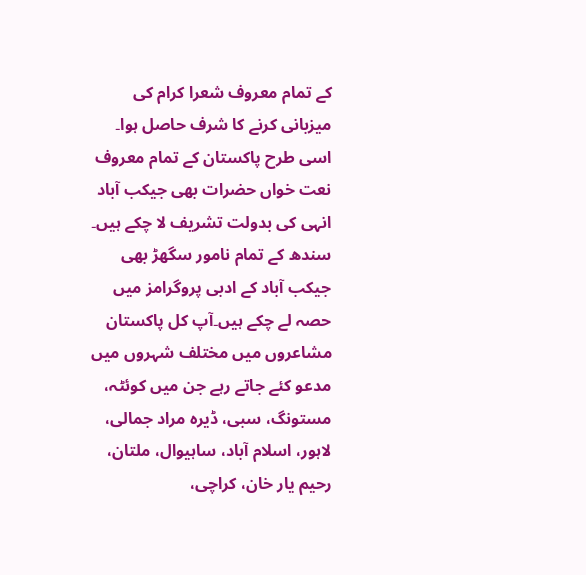کے تمام معروف شعرا کرام کی میزبانی کرنے کا شرف حاصل ہوا۔ اسی طرح پاکستان کے تمام معروف نعت خواں حضرات بھی جیکب آباد انہی کی بدولت تشریف لا چکے ہیں۔ سندھ کے تمام نامور سگھڑ بھی جیکب آباد کے ادبی پروگرامز میں حصہ لے چکے ہیں۔آپ کل پاکستان مشاعروں میں مختلف شہروں میں مدعو کئے جاتے رہے جن میں کوئٹہ، مستونگ، سبی، ڈیرہ مراد جمالی، لاہور، اسلام آباد، ساہیوال، ملتان، رحیم یار خان، کراچی،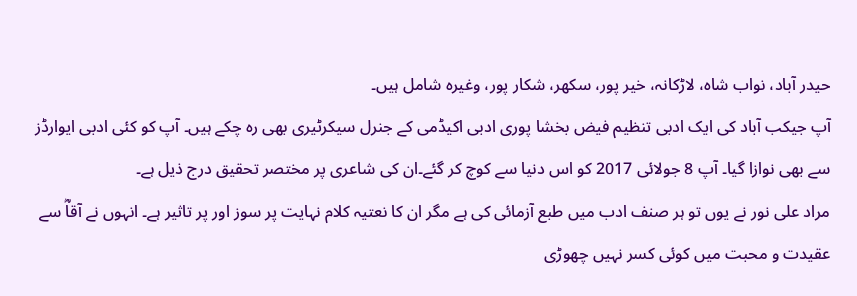حیدر آباد، نواب شاہ، لاڑکانہ، خیر پور، سکھر، شکار پور، وغیرہ شامل ہیں۔
آپ جیکب آباد کی ایک ادبی تنظیم فیض بخشا پوری ادبی اکیڈمی کے جنرل سیکرٹیری بھی رہ چکے ہیں۔ آپ کو کئی ادبی ایوارڈز سے بھی نوازا گیا۔ آپ 8 جولائی 2017 کو اس دنیا سے کوچ کر گئے۔ان کی شاعری پر مختصر تحقیق درج ذیل ہے۔
مراد علی نور نے یوں تو ہر صنف ادب میں طبع آزمائی کی ہے مگر ان کا نعتیہ کلام نہایت پر سوز اور پر تاثیر ہے۔ انہوں نے آقاؓ سے عقیدت و محبت میں کوئی کسر نہیں چھوڑی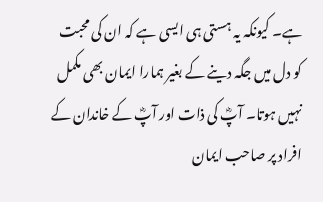ہے۔ کیونکہ یہ ہستی ہی ایسی ہے کہ ان کی محبت کو دل میں جگہ دینے کے بغیر ہمارا ایمان بھی مکمل نہیں ہوتا۔ آپؓ کی ذات اور آپؓ کے خاندان کے افراد پر صاحب ایمان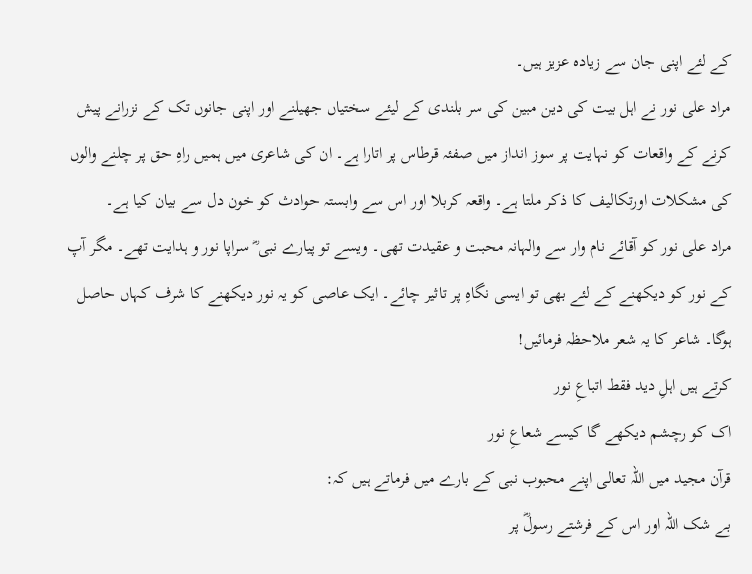کے لئے اپنی جان سے زیادہ عزیز ہیں۔
مراد علی نور نے اہل بیت کی دین مبین کی سر بلندی کے لیئے سختیاں جھیلنے اور اپنی جانوں تک کے نزرانے پیش کرنے کے واقعات کو نہایت پر سوز انداز میں صفئہ قرطاس پر اتارا ہے۔ ان کی شاعری میں ہمیں راہِ حق پر چلنے والوں کی مشکلات اورتکالیف کا ذکر ملتا ہے۔ واقعہ کربلا اور اس سے وابستہ حوادث کو خون دل سے بیان کیا ہے۔
مراد علی نور کو آقائے نام وار سے والہانہ محبت و عقیدت تھی۔ ویسے تو پیارے نبی ؓ سراپا نور و ہدایت تھے۔ مگر آپ کے نور کو دیکھنے کے لئے بھی تو ایسی نگاہِ پر تاثیر چائے۔ ایک عاصی کو یہ نور دیکھنے کا شرف کہاں حاصل ہوگا۔ شاعر کا یہ شعر ملاحظہ فرمائیں!
کرتے ہیں اہلِ دید فقط اتباعِ نور
اک کو رچشم دیکھے گا کیسے شعاعِ نور
قرآن مجید میں اللہ تعالی اپنے محبوب نبی کے بارے میں فرماتے ہیں کہ:
بے شک اللہ اور اس کے فرشتے رسولؓ پر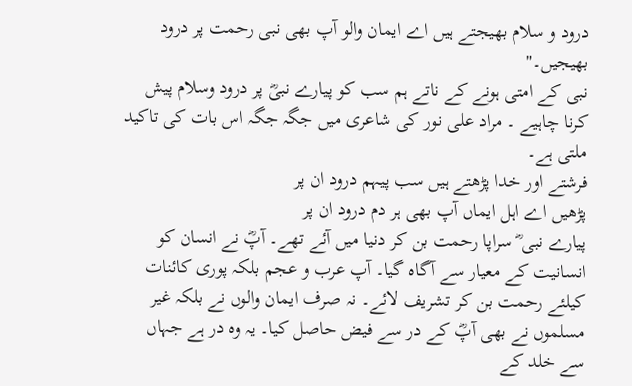درود و سلام بھیجتے ہیں اے ایمان والو آپ بھی نبی رحمت پر درود بھیجیں۔"
نبی کے امتی ہونے کے ناتے ہم سب کو پیارے نبیؓ پر درود وسلام پیش کرنا چاہیے ۔ مراد علی نور کی شاعری میں جگہ جگہ اس بات کی تاکید ملتی ہے۔
فرشتے اور خدا پڑھتے ہیں سب پیہم درود ان پر
پڑھیں اے اہل ایماں آپ بھی ہر دم درود ان پر
پیارے نبی ؓ سراپا رحمت بن کر دنیا میں آئے تھے۔ آپؓ نے انسان کو انسانیت کے معیار سے آگاہ گیا۔ آپ عرب و عجم بلکہ پوری کائنات کیلئے رحمت بن کر تشریف لائے۔ نہ صرف ایمان والوں نے بلکہ غیر مسلموں نے بھی آپؓ کے در سے فیض حاصل کیا۔ یہ وہ در ہے جہاں سے خلد کے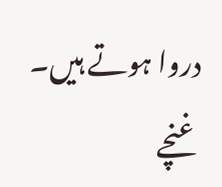دروا ہوتے ہیں۔ غنچے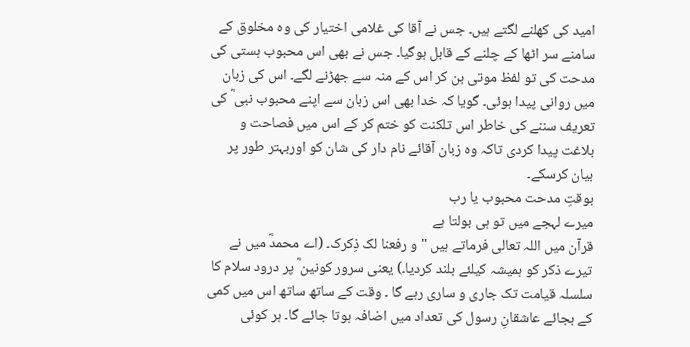امید کی کھلنے لگتے ہیں۔ جس نے آقا کی غلامی اختیار کی وہ مخلوق کے سامنے سر اٹھا کے چلنے کے قابل ہوگیا۔ جس نے بھی اس محبوب ہستی کی مدحت کی تو لفظ موتی بن کر اس کے منہ سے جھڑنے لگے۔ اس کی زبان میں روانی پیدا ہوئی۔ گویا کہ خدا بھی اس زبان سے اپنے محبوب نبی ؓ کی تعریف سننے کی خاطر اس تلکنت کو ختم کر کے اس میں فصاحت و بلاغت پیدا کردی تاکہ وہ زبان آقائے نام دار کی شان کو اوربہتر طور پر بیان کرسکے۔
بوقتِ مدحت محبوب یا رب
میرے لہجے میں تو ہی بولتا ہے
قرآن میں اللہ تعالی فرماتے ہیں " و رفعنا لک ذِکرک۔ (اے محمدؓ میں نے تیرے ذکر کو ہمیشہ کیلئے بلند کردیا۔) یعنی سرور کونین ؓ پر درود سلام کا سلسلہ قیامت تک جاری و ساری رہے گا ۔ وقت کے ساتھ ساتھ اس میں کمی کے بجائے عاشقانِ رسول کی تعداد میں اضافہ ہوتا جائے گا۔ ہر کوئی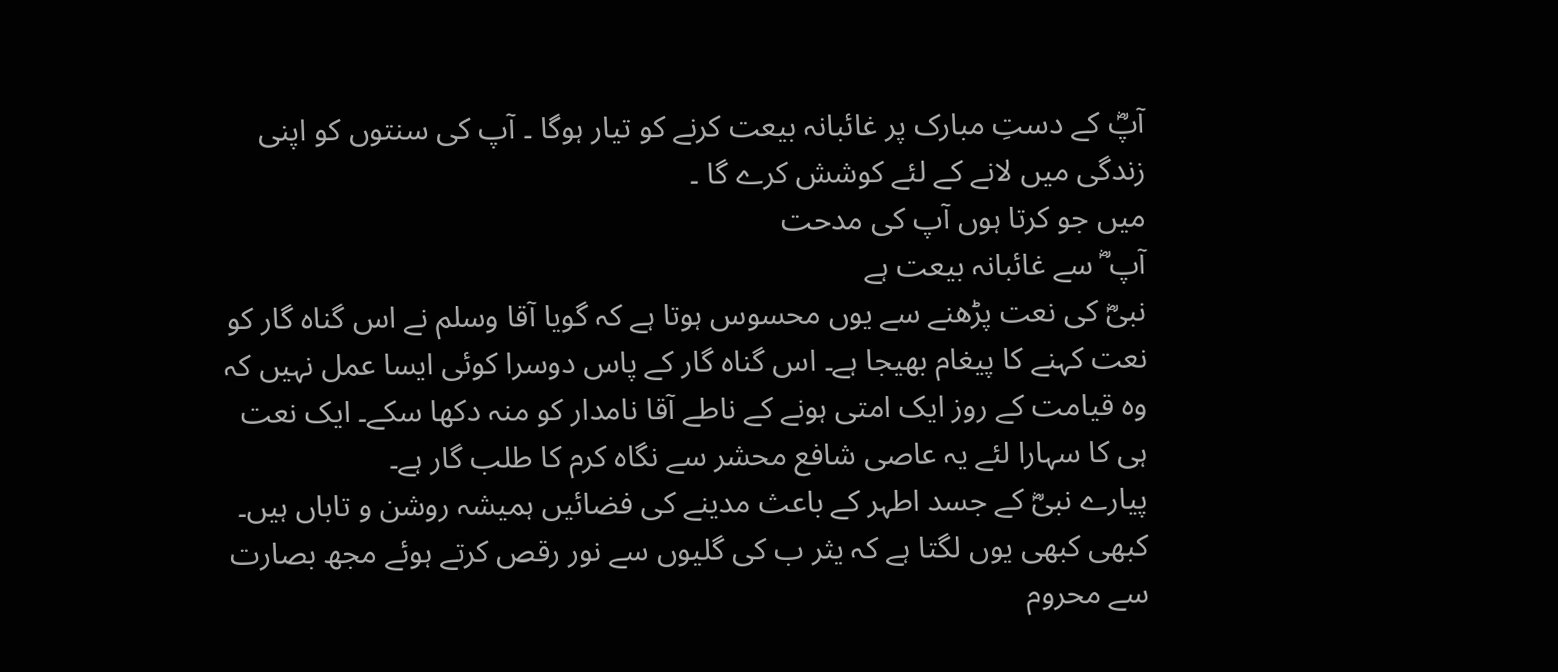آپؓ کے دستِ مبارک پر غائبانہ بیعت کرنے کو تیار ہوگا ۔ آپ کی سنتوں کو اپنی زندگی میں لانے کے لئے کوشش کرے گا ۔
میں جو کرتا ہوں آپ کی مدحت
آپ ؓ سے غائبانہ بیعت ہے
نبیؓ کی نعت پڑھنے سے یوں محسوس ہوتا ہے کہ گویا آقا وسلم نے اس گناہ گار کو نعت کہنے کا پیغام بھیجا ہے۔ اس گناہ گار کے پاس دوسرا کوئی ایسا عمل نہیں کہ وہ قیامت کے روز ایک امتی ہونے کے ناطے آقا نامدار کو منہ دکھا سکے۔ ایک نعت ہی کا سہارا لئے یہ عاصی شافع محشر سے نگاہ کرم کا طلب گار ہے۔
پیارے نبیؓ کے جسد اطہر کے باعث مدینے کی فضائیں ہمیشہ روشن و تاباں ہیں۔ کبھی کبھی یوں لگتا ہے کہ یثر ب کی گلیوں سے نور رقص کرتے ہوئے مجھ بصارت سے محروم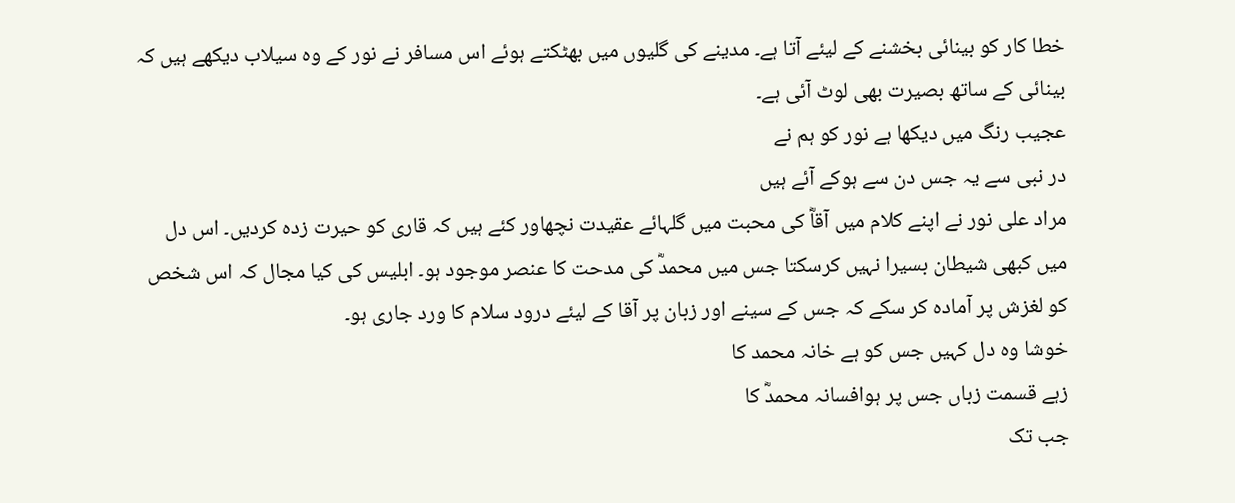خطا کار کو بینائی بخشنے کے لیئے آتا ہے۔ مدینے کی گلیوں میں بھٹکتے ہوئے اس مسافر نے نور کے وہ سیلاب دیکھے ہیں کہ بینائی کے ساتھ بصیرت بھی لوٹ آئی ہے۔
عجیب رنگ میں دیکھا ہے نور کو ہم نے
در نبی سے یہ جس دن سے ہوکے آئے ہیں
مراد علی نور نے اپنے کلام میں آقاؓ کی محبت میں گلہائے عقیدت نچھاور کئے ہیں کہ قاری کو حیرت زدہ کردیں۔ اس دل میں کبھی شیطان بسیرا نہیں کرسکتا جس میں محمدؓ کی مدحت کا عنصر موجود ہو۔ ابلیس کی کیا مجال کہ اس شخص کو لغزش پر آمادہ کر سکے کہ جس کے سینے اور زبان پر آقا کے لیئے درود سلام کا ورد جاری ہو۔
خوشا وہ دل کہیں جس کو ہے خانہ محمد کا
زہے قسمت زباں جس پر ہوافسانہ محمدؓ کا
جب تک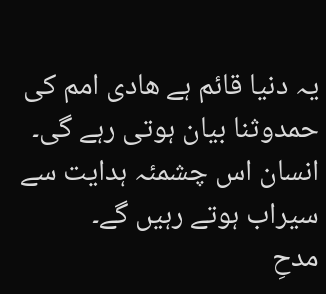یہ دنیا قائم ہے ھادی امم کی حمدوثنا بیان ہوتی رہے گی۔ انسان اس چشمئہ ہدایت سے سیراب ہوتے رہیں گے۔
مدحِ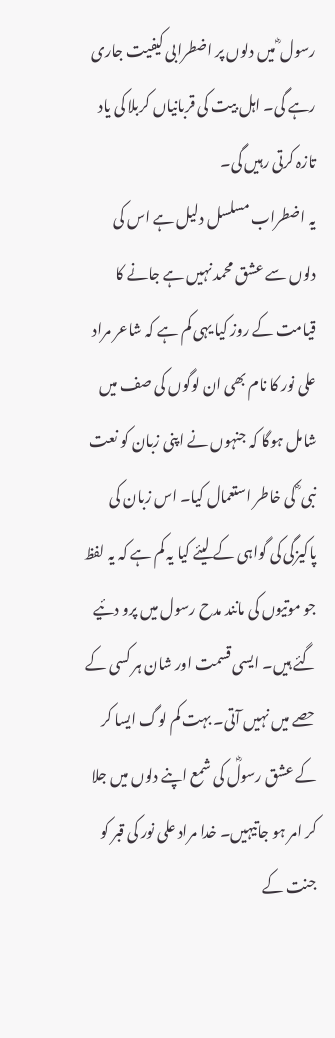رسول ؓ میں دلوں پر اضطرابی کیفیت جاری رہے گی۔ اہل بیت کی قربانیاں کربلا کی یاد تازہ کرتی رہیں گی۔
یہ اضطراب مسلسل دلیل ہے اس کی
دلوں سے عشق محمد نہیں ہے جانے کا
قیامت کے روز کیا یہی کم ہے کہ شاعر مراد علی نور کا نام بھی ان لوگوں کی صف میں شامل ہوگا کہ جنہوں نے اپنی زبان کو نعت نبی ؓ کی خاطر استعمال کیا۔ اس زبان کی پاکیزگی کی گواہی کے لیئے کیا یہ کم ہے کہ یہ لفظ جو موتیوں کی مانند مدح رسول میں پرو دئیے گئے ہیں۔ ایسی قسمت اور شان ہر کسی کے حصے میں نہیں آتی۔ بہت کم لوگ ایسا کر کے عشق رسولؓ کی شمع اپنے دلوں میں جلا کر امر ہو جاتیہیں۔ خدا مراد علی نور کی قبر کو جنت کے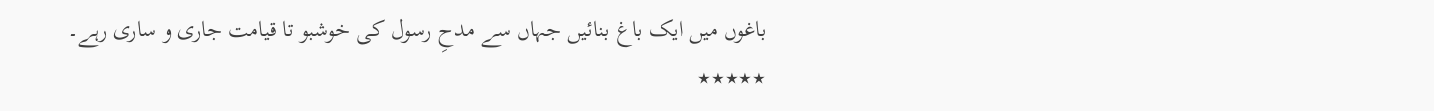باغوں میں ایک باغ بنائیں جہاں سے مدحِ رسول کی خوشبو تا قیامت جاری و ساری رہے۔
٭٭٭٭٭